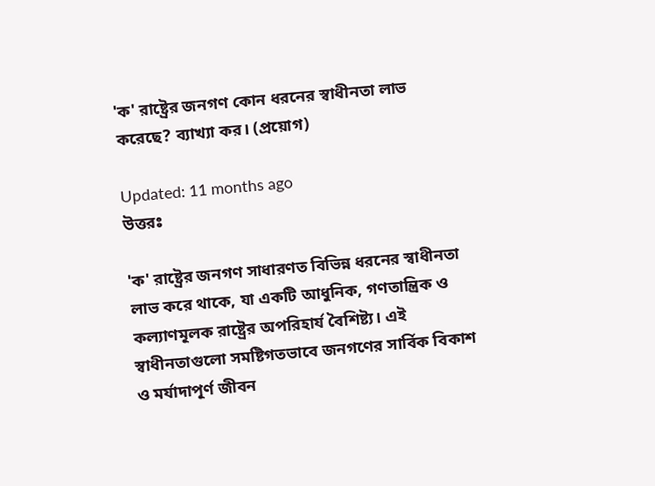'ক' রাষ্ট্রের জনগণ কোন ধরনের স্বাধীনতা লাভ করেছে? ব্যাখ্যা কর। (প্রয়োগ)

Updated: 11 months ago
উত্তরঃ

'ক' রাষ্ট্রের জনগণ সাধারণত বিভিন্ন ধরনের স্বাধীনতা লাভ করে থাকে, যা একটি আধুনিক, গণতান্ত্রিক ও কল্যাণমূলক রাষ্ট্রের অপরিহার্য বৈশিষ্ট্য। এই স্বাধীনতাগুলো সমষ্টিগতভাবে জনগণের সার্বিক বিকাশ ও মর্যাদাপূর্ণ জীবন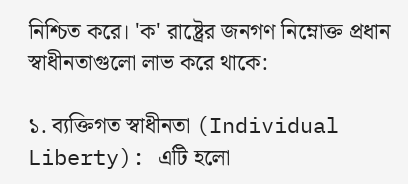নিশ্চিত করে। 'ক' রাষ্ট্রের জনগণ নিম্নোক্ত প্রধান স্বাধীনতাগুলো লাভ করে থাকে:

১. ব্যক্তিগত স্বাধীনতা (Individual Liberty): এটি হলো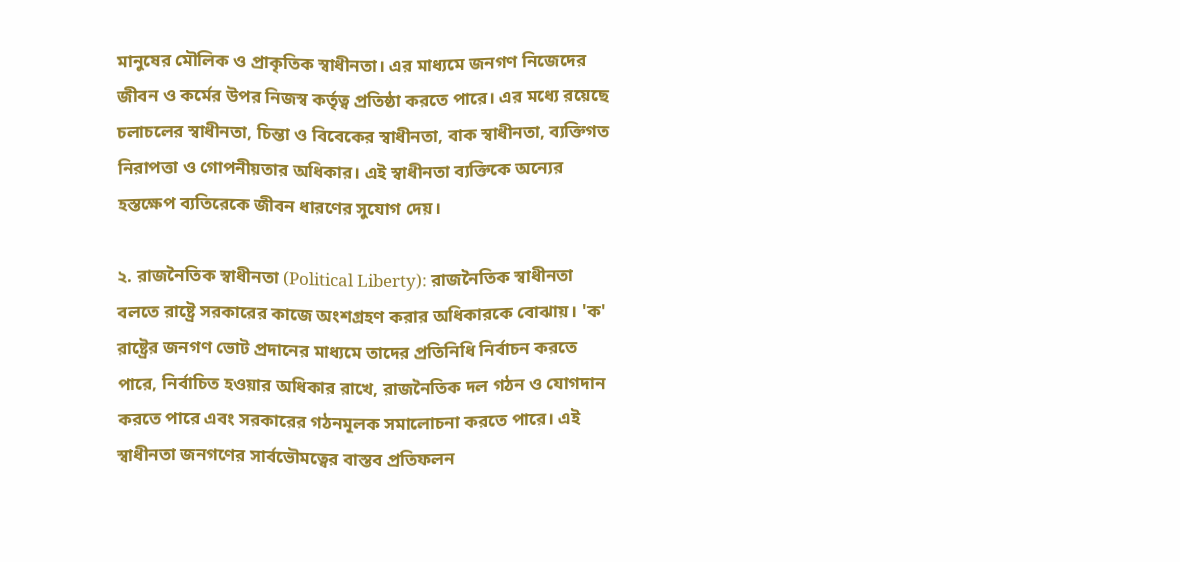মানুষের মৌলিক ও প্রাকৃতিক স্বাধীনতা। এর মাধ্যমে জনগণ নিজেদের জীবন ও কর্মের উপর নিজস্ব কর্তৃত্ব প্রতিষ্ঠা করতে পারে। এর মধ্যে রয়েছে চলাচলের স্বাধীনতা, চিন্তা ও বিবেকের স্বাধীনতা, বাক স্বাধীনতা, ব্যক্তিগত নিরাপত্তা ও গোপনীয়তার অধিকার। এই স্বাধীনতা ব্যক্তিকে অন্যের হস্তক্ষেপ ব্যতিরেকে জীবন ধারণের সুযোগ দেয়।

২. রাজনৈতিক স্বাধীনতা (Political Liberty): রাজনৈতিক স্বাধীনতা বলতে রাষ্ট্রে সরকারের কাজে অংশগ্রহণ করার অধিকারকে বোঝায়। 'ক' রাষ্ট্রের জনগণ ভোট প্রদানের মাধ্যমে তাদের প্রতিনিধি নির্বাচন করতে পারে, নির্বাচিত হওয়ার অধিকার রাখে, রাজনৈতিক দল গঠন ও যোগদান করতে পারে এবং সরকারের গঠনমূলক সমালোচনা করতে পারে। এই স্বাধীনতা জনগণের সার্বভৌমত্বের বাস্তব প্রতিফলন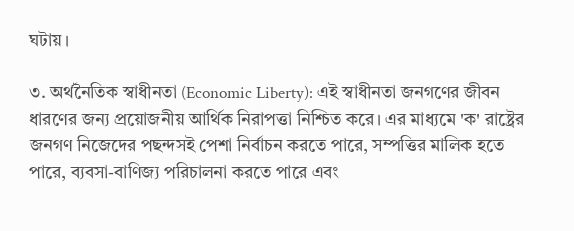ঘটায়।

৩. অর্থনৈতিক স্বাধীনতা (Economic Liberty): এই স্বাধীনতা জনগণের জীবন ধারণের জন্য প্রয়োজনীয় আর্থিক নিরাপত্তা নিশ্চিত করে। এর মাধ্যমে 'ক' রাষ্ট্রের জনগণ নিজেদের পছন্দসই পেশা নির্বাচন করতে পারে, সম্পত্তির মালিক হতে পারে, ব্যবসা-বাণিজ্য পরিচালনা করতে পারে এবং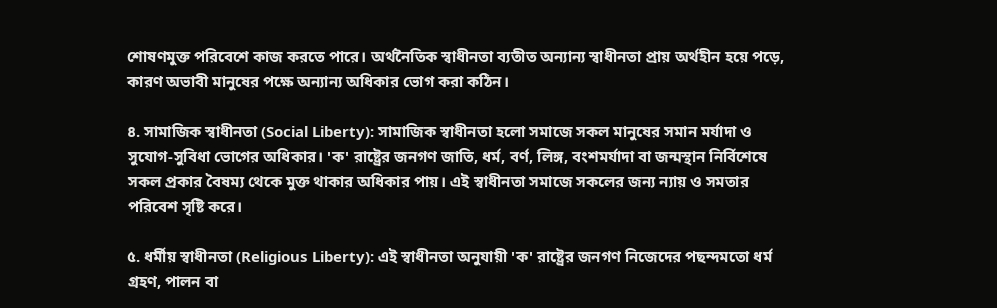শোষণমুক্ত পরিবেশে কাজ করতে পারে। অর্থনৈতিক স্বাধীনতা ব্যতীত অন্যান্য স্বাধীনতা প্রায় অর্থহীন হয়ে পড়ে, কারণ অভাবী মানুষের পক্ষে অন্যান্য অধিকার ভোগ করা কঠিন।

৪. সামাজিক স্বাধীনতা (Social Liberty): সামাজিক স্বাধীনতা হলো সমাজে সকল মানুষের সমান মর্যাদা ও সুযোগ-সুবিধা ভোগের অধিকার। 'ক' রাষ্ট্রের জনগণ জাতি, ধর্ম, বর্ণ, লিঙ্গ, বংশমর্যাদা বা জন্মস্থান নির্বিশেষে সকল প্রকার বৈষম্য থেকে মুক্ত থাকার অধিকার পায়। এই স্বাধীনতা সমাজে সকলের জন্য ন্যায় ও সমতার পরিবেশ সৃষ্টি করে।

৫. ধর্মীয় স্বাধীনতা (Religious Liberty): এই স্বাধীনতা অনুযায়ী 'ক' রাষ্ট্রের জনগণ নিজেদের পছন্দমতো ধর্ম গ্রহণ, পালন বা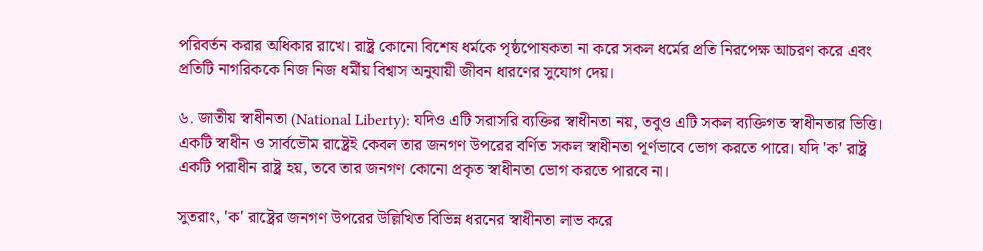পরিবর্তন করার অধিকার রাখে। রাষ্ট্র কোনো বিশেষ ধর্মকে পৃষ্ঠপোষকতা না করে সকল ধর্মের প্রতি নিরপেক্ষ আচরণ করে এবং প্রতিটি নাগরিককে নিজ নিজ ধর্মীয় বিশ্বাস অনুযায়ী জীবন ধারণের সুযোগ দেয়।

৬. জাতীয় স্বাধীনতা (National Liberty): যদিও এটি সরাসরি ব্যক্তির স্বাধীনতা নয়, তবুও এটি সকল ব্যক্তিগত স্বাধীনতার ভিত্তি। একটি স্বাধীন ও সার্বভৌম রাষ্ট্রেই কেবল তার জনগণ উপরের বর্ণিত সকল স্বাধীনতা পূর্ণভাবে ভোগ করতে পারে। যদি 'ক' রাষ্ট্র একটি পরাধীন রাষ্ট্র হয়, তবে তার জনগণ কোনো প্রকৃত স্বাধীনতা ভোগ করতে পারবে না।

সুতরাং, 'ক' রাষ্ট্রের জনগণ উপরের উল্লিখিত বিভিন্ন ধরনের স্বাধীনতা লাভ করে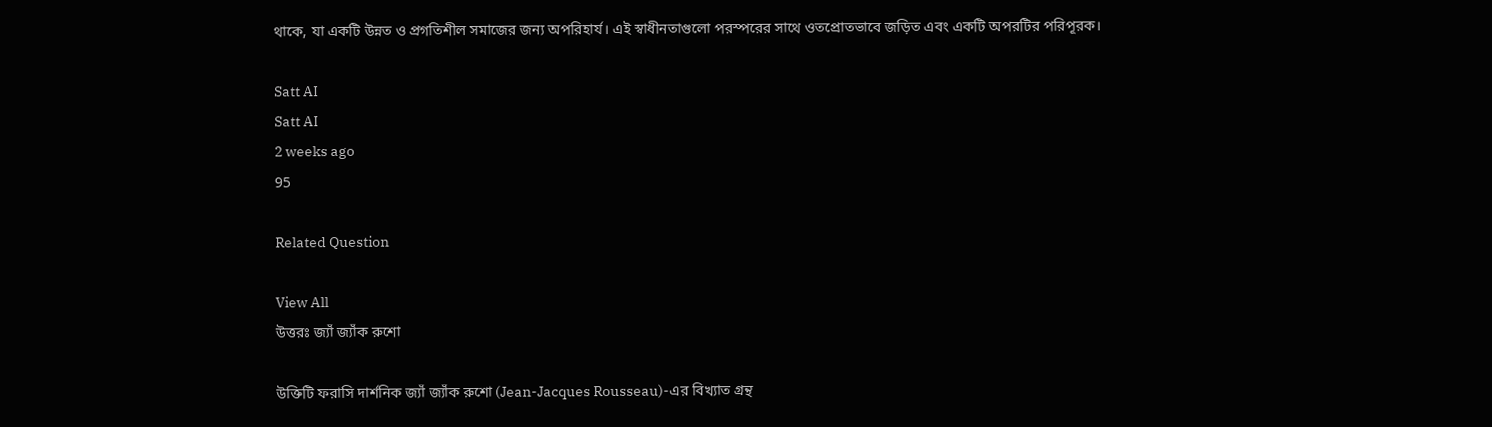থাকে, যা একটি উন্নত ও প্রগতিশীল সমাজের জন্য অপরিহার্য। এই স্বাধীনতাগুলো পরস্পরের সাথে ওতপ্রোতভাবে জড়িত এবং একটি অপরটির পরিপূরক।

Satt AI
Satt AI
2 weeks ago
95

Related Question

View All
উত্তরঃ জ্যাঁ জ্যাঁক রুশো

উক্তিটি ফরাসি দার্শনিক জ্যাঁ জ্যাঁক রুশো (Jean-Jacques Rousseau)-এর বিখ্যাত গ্রন্থ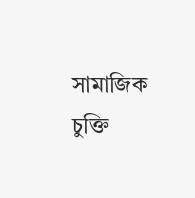সামাজিক চুক্তি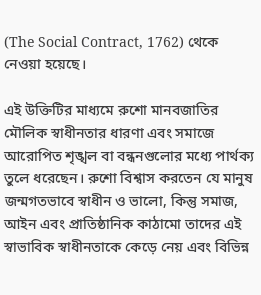(The Social Contract, 1762) থেকে নেওয়া হয়েছে।

এই উক্তিটির মাধ্যমে রুশো মানবজাতির মৌলিক স্বাধীনতার ধারণা এবং সমাজে আরোপিত শৃঙ্খল বা বন্ধনগুলোর মধ্যে পার্থক্য তুলে ধরেছেন। রুশো বিশ্বাস করতেন যে মানুষ জন্মগতভাবে স্বাধীন ও ভালো, কিন্তু সমাজ, আইন এবং প্রাতিষ্ঠানিক কাঠামো তাদের এই স্বাভাবিক স্বাধীনতাকে কেড়ে নেয় এবং বিভিন্ন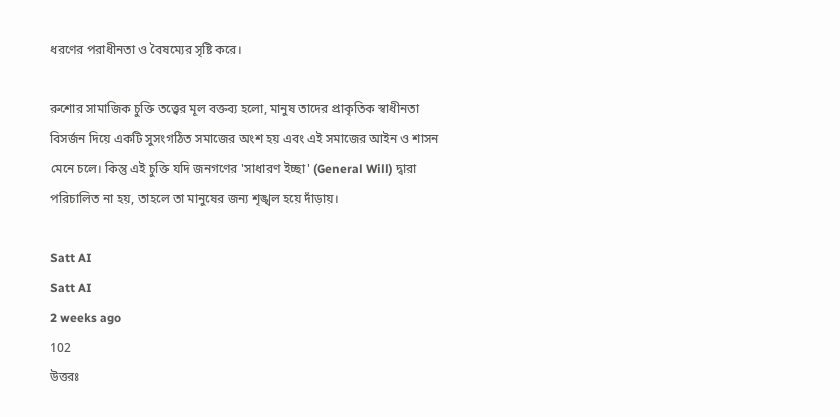ধরণের পরাধীনতা ও বৈষম্যের সৃষ্টি করে।

রুশোর সামাজিক চুক্তি তত্ত্বের মূল বক্তব্য হলো, মানুষ তাদের প্রাকৃতিক স্বাধীনতা বিসর্জন দিয়ে একটি সুসংগঠিত সমাজের অংশ হয় এবং এই সমাজের আইন ও শাসন মেনে চলে। কিন্তু এই চুক্তি যদি জনগণের 'সাধারণ ইচ্ছা' (General Will) দ্বারা পরিচালিত না হয়, তাহলে তা মানুষের জন্য শৃঙ্খল হয়ে দাঁড়ায়।

Satt AI
Satt AI
2 weeks ago
102
উত্তরঃ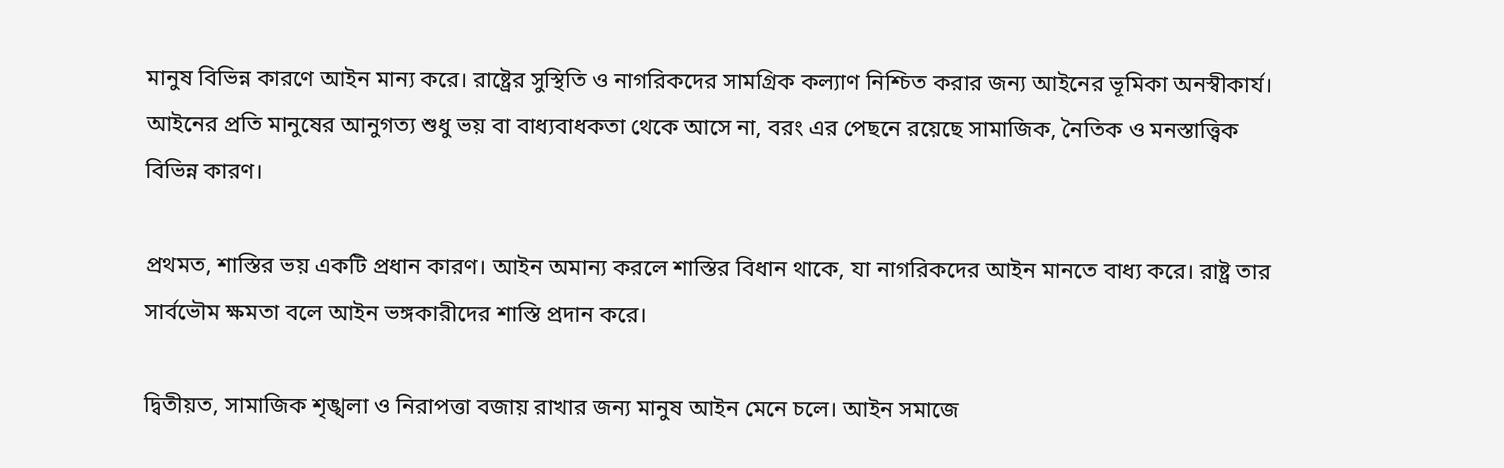মানুষ বিভিন্ন কারণে আইন মান্য করে। রাষ্ট্রের সুস্থিতি ও নাগরিকদের সামগ্রিক কল্যাণ নিশ্চিত করার জন্য আইনের ভূমিকা অনস্বীকার্য। আইনের প্রতি মানুষের আনুগত্য শুধু ভয় বা বাধ্যবাধকতা থেকে আসে না, বরং এর পেছনে রয়েছে সামাজিক, নৈতিক ও মনস্তাত্ত্বিক বিভিন্ন কারণ।

প্রথমত, শাস্তির ভয় একটি প্রধান কারণ। আইন অমান্য করলে শাস্তির বিধান থাকে, যা নাগরিকদের আইন মানতে বাধ্য করে। রাষ্ট্র তার সার্বভৌম ক্ষমতা বলে আইন ভঙ্গকারীদের শাস্তি প্রদান করে।

দ্বিতীয়ত, সামাজিক শৃঙ্খলা ও নিরাপত্তা বজায় রাখার জন্য মানুষ আইন মেনে চলে। আইন সমাজে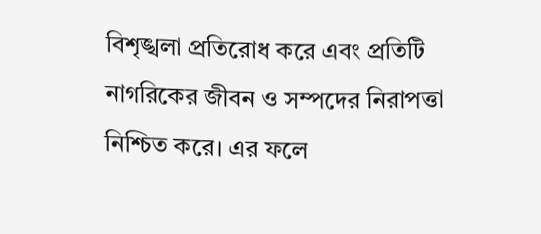বিশৃঙ্খলা প্রতিরোধ করে এবং প্রতিটি নাগরিকের জীবন ও সম্পদের নিরাপত্তা নিশ্চিত করে। এর ফলে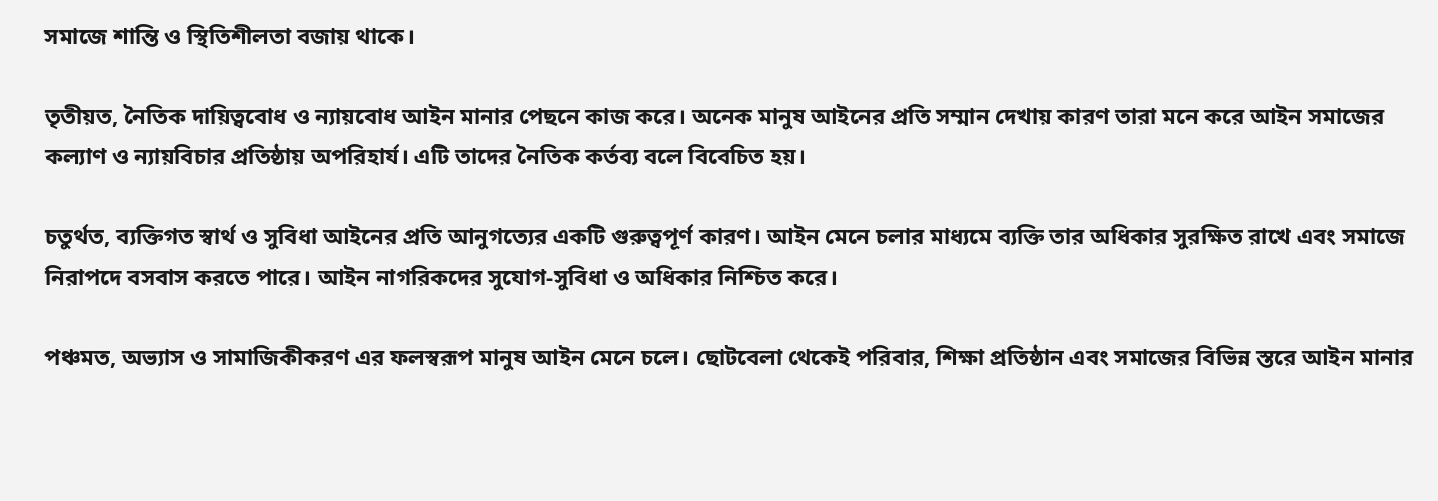সমাজে শান্তি ও স্থিতিশীলতা বজায় থাকে।

তৃতীয়ত, নৈতিক দায়িত্ববোধ ও ন্যায়বোধ আইন মানার পেছনে কাজ করে। অনেক মানুষ আইনের প্রতি সম্মান দেখায় কারণ তারা মনে করে আইন সমাজের কল্যাণ ও ন্যায়বিচার প্রতিষ্ঠায় অপরিহার্য। এটি তাদের নৈতিক কর্তব্য বলে বিবেচিত হয়।

চতুর্থত, ব্যক্তিগত স্বার্থ ও সুবিধা আইনের প্রতি আনুগত্যের একটি গুরুত্বপূর্ণ কারণ। আইন মেনে চলার মাধ্যমে ব্যক্তি তার অধিকার সুরক্ষিত রাখে এবং সমাজে নিরাপদে বসবাস করতে পারে। আইন নাগরিকদের সুযোগ-সুবিধা ও অধিকার নিশ্চিত করে।

পঞ্চমত, অভ্যাস ও সামাজিকীকরণ এর ফলস্বরূপ মানুষ আইন মেনে চলে। ছোটবেলা থেকেই পরিবার, শিক্ষা প্রতিষ্ঠান এবং সমাজের বিভিন্ন স্তরে আইন মানার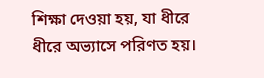শিক্ষা দেওয়া হয়, যা ধীরে ধীরে অভ্যাসে পরিণত হয়।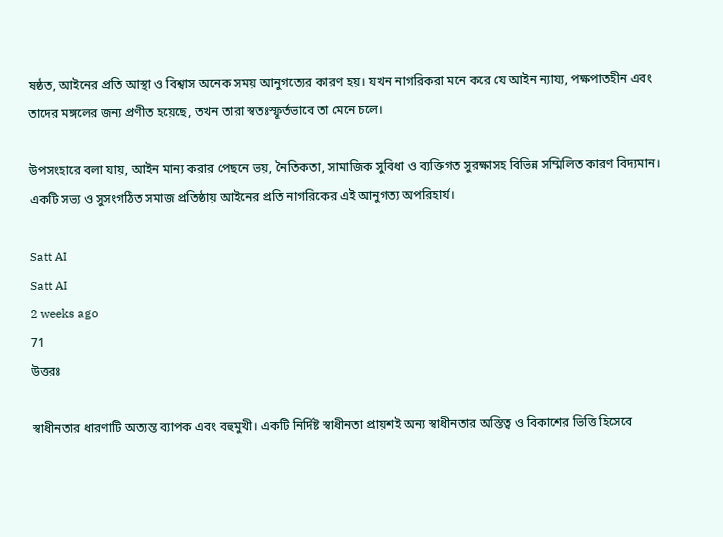ষষ্ঠত, আইনের প্রতি আস্থা ও বিশ্বাস অনেক সময় আনুগত্যের কারণ হয়। যখন নাগরিকরা মনে করে যে আইন ন্যায্য, পক্ষপাতহীন এবং তাদের মঙ্গলের জন্য প্রণীত হয়েছে, তখন তারা স্বতঃস্ফূর্তভাবে তা মেনে চলে।

উপসংহারে বলা যায়, আইন মান্য করার পেছনে ভয়, নৈতিকতা, সামাজিক সুবিধা ও ব্যক্তিগত সুরক্ষাসহ বিভিন্ন সম্মিলিত কারণ বিদ্যমান। একটি সভ্য ও সুসংগঠিত সমাজ প্রতিষ্ঠায় আইনের প্রতি নাগরিকের এই আনুগত্য অপরিহার্য।

Satt AI
Satt AI
2 weeks ago
71
উত্তরঃ

স্বাধীনতার ধারণাটি অত্যন্ত ব্যাপক এবং বহুমুখী। একটি নির্দিষ্ট স্বাধীনতা প্রায়শই অন্য স্বাধীনতার অস্তিত্ব ও বিকাশের ভিত্তি হিসেবে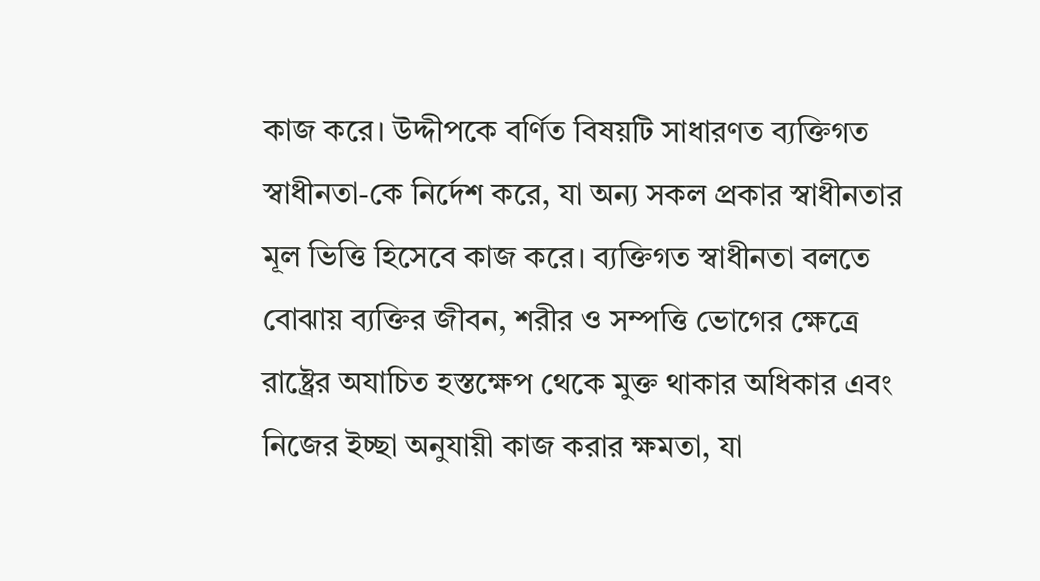কাজ করে। উদ্দীপকে বর্ণিত বিষয়টি সাধারণত ব্যক্তিগত স্বাধীনতা-কে নির্দেশ করে, যা অন্য সকল প্রকার স্বাধীনতার মূল ভিত্তি হিসেবে কাজ করে। ব্যক্তিগত স্বাধীনতা বলতে বোঝায় ব্যক্তির জীবন, শরীর ও সম্পত্তি ভোগের ক্ষেত্রে রাষ্ট্রের অযাচিত হস্তক্ষেপ থেকে মুক্ত থাকার অধিকার এবং নিজের ইচ্ছা অনুযায়ী কাজ করার ক্ষমতা, যা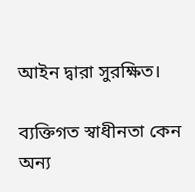আইন দ্বারা সুরক্ষিত।

ব্যক্তিগত স্বাধীনতা কেন অন্য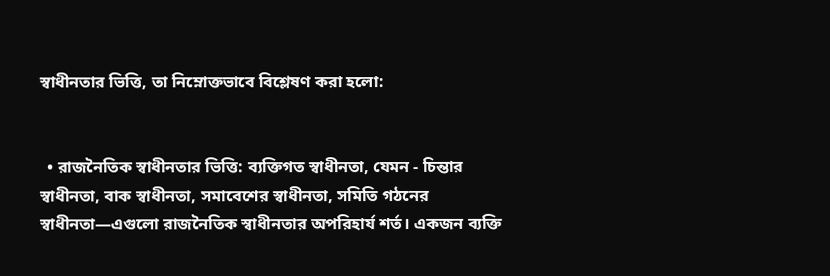স্বাধীনতার ভিত্তি, তা নিম্নোক্তভাবে বিশ্লেষণ করা হলো:


  • রাজনৈতিক স্বাধীনতার ভিত্তি: ব্যক্তিগত স্বাধীনতা, যেমন - চিন্তার স্বাধীনতা, বাক স্বাধীনতা, সমাবেশের স্বাধীনতা, সমিতি গঠনের স্বাধীনতা—এগুলো রাজনৈতিক স্বাধীনতার অপরিহার্য শর্ত। একজন ব্যক্তি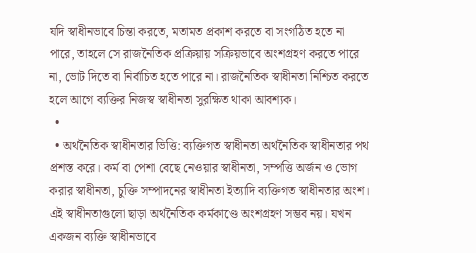যদি স্বাধীনভাবে চিন্তা করতে, মতামত প্রকাশ করতে বা সংগঠিত হতে না পারে, তাহলে সে রাজনৈতিক প্রক্রিয়ায় সক্রিয়ভাবে অংশগ্রহণ করতে পারে না, ভোট দিতে বা নির্বাচিত হতে পারে না। রাজনৈতিক স্বাধীনতা নিশ্চিত করতে হলে আগে ব্যক্তির নিজস্ব স্বাধীনতা সুরক্ষিত থাকা আবশ্যক।
  •
  • অর্থনৈতিক স্বাধীনতার ভিত্তি: ব্যক্তিগত স্বাধীনতা অর্থনৈতিক স্বাধীনতার পথ প্রশস্ত করে। কর্ম বা পেশা বেছে নেওয়ার স্বাধীনতা, সম্পত্তি অর্জন ও ভোগ করার স্বাধীনতা, চুক্তি সম্পাদনের স্বাধীনতা ইত্যাদি ব্যক্তিগত স্বাধীনতার অংশ। এই স্বাধীনতাগুলো ছাড়া অর্থনৈতিক কর্মকাণ্ডে অংশগ্রহণ সম্ভব নয়। যখন একজন ব্যক্তি স্বাধীনভাবে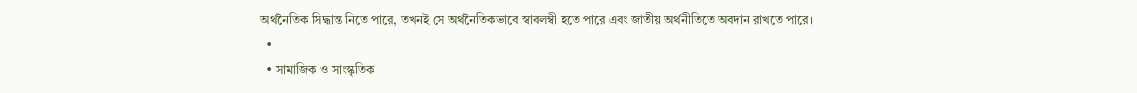অর্থনৈতিক সিদ্ধান্ত নিতে পারে, তখনই সে অর্থনৈতিকভাবে স্বাবলম্বী হতে পারে এবং জাতীয় অর্থনীতিতে অবদান রাখতে পারে।
  •
  • সামাজিক ও সাংস্কৃতিক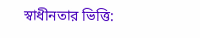স্বাধীনতার ভিত্তি: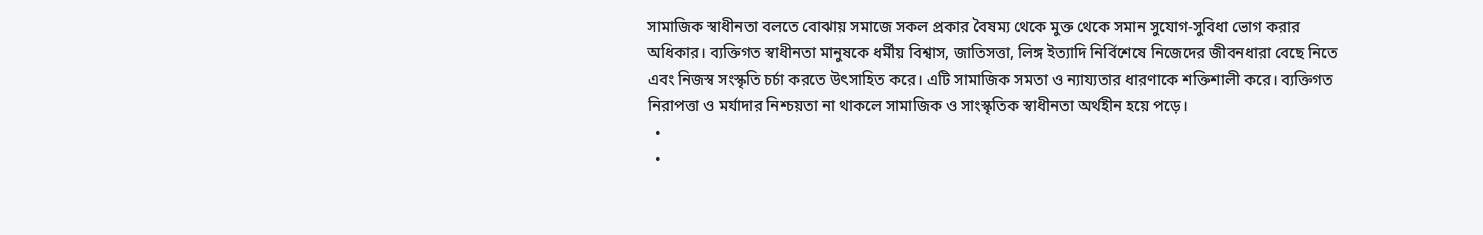সামাজিক স্বাধীনতা বলতে বোঝায় সমাজে সকল প্রকার বৈষম্য থেকে মুক্ত থেকে সমান সুযোগ-সুবিধা ভোগ করার অধিকার। ব্যক্তিগত স্বাধীনতা মানুষকে ধর্মীয় বিশ্বাস, জাতিসত্তা, লিঙ্গ ইত্যাদি নির্বিশেষে নিজেদের জীবনধারা বেছে নিতে এবং নিজস্ব সংস্কৃতি চর্চা করতে উৎসাহিত করে। এটি সামাজিক সমতা ও ন্যায্যতার ধারণাকে শক্তিশালী করে। ব্যক্তিগত নিরাপত্তা ও মর্যাদার নিশ্চয়তা না থাকলে সামাজিক ও সাংস্কৃতিক স্বাধীনতা অর্থহীন হয়ে পড়ে।
  •
  •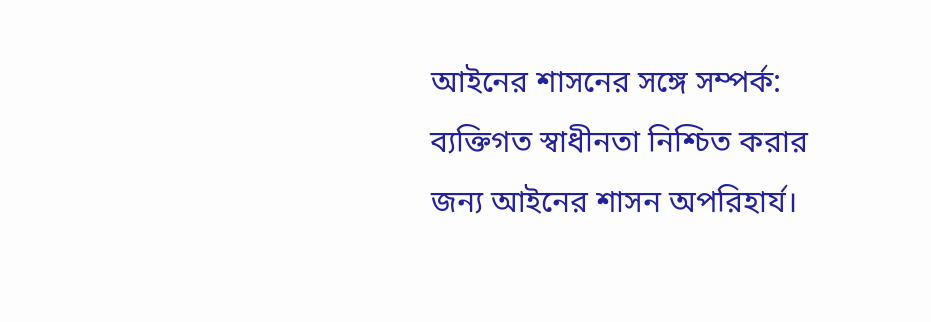আইনের শাসনের সঙ্গে সম্পর্ক: ব্যক্তিগত স্বাধীনতা নিশ্চিত করার জন্য আইনের শাসন অপরিহার্য।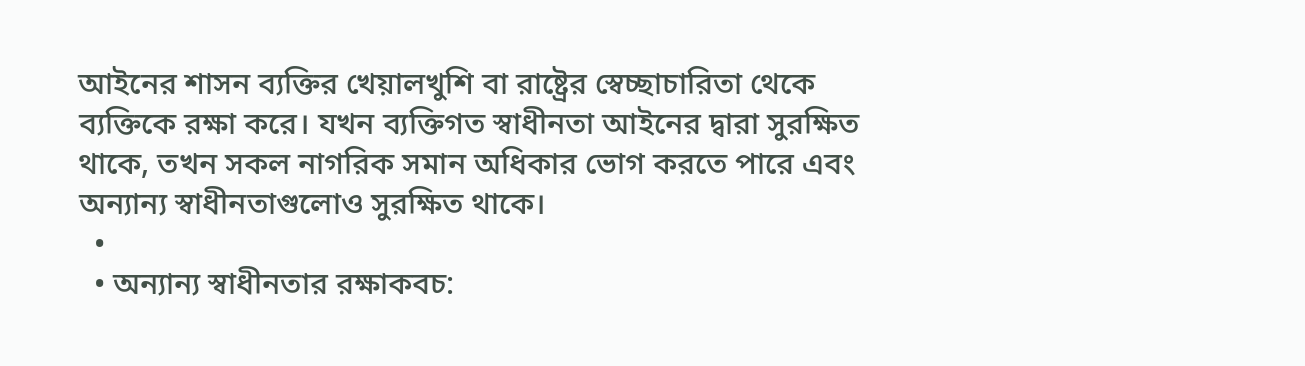আইনের শাসন ব্যক্তির খেয়ালখুশি বা রাষ্ট্রের স্বেচ্ছাচারিতা থেকে ব্যক্তিকে রক্ষা করে। যখন ব্যক্তিগত স্বাধীনতা আইনের দ্বারা সুরক্ষিত থাকে, তখন সকল নাগরিক সমান অধিকার ভোগ করতে পারে এবং অন্যান্য স্বাধীনতাগুলোও সুরক্ষিত থাকে।
  •
  • অন্যান্য স্বাধীনতার রক্ষাকবচ: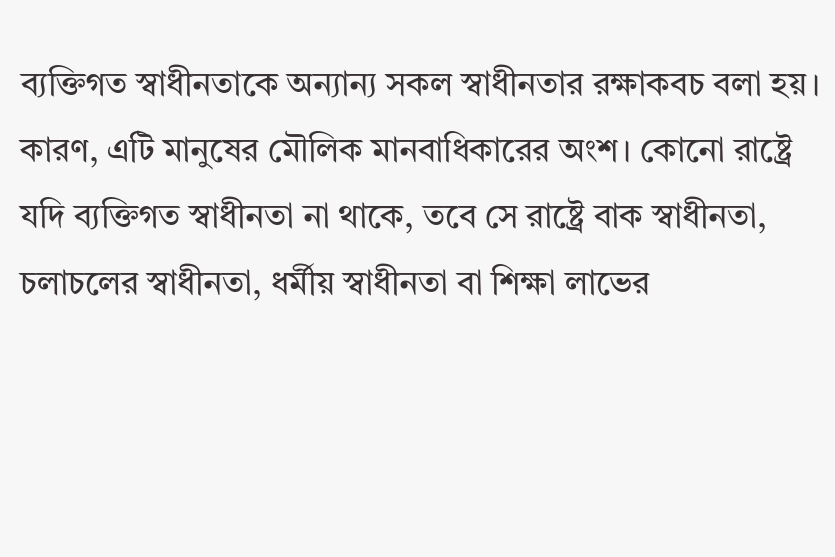ব্যক্তিগত স্বাধীনতাকে অন্যান্য সকল স্বাধীনতার রক্ষাকবচ বলা হয়। কারণ, এটি মানুষের মৌলিক মানবাধিকারের অংশ। কোনো রাষ্ট্রে যদি ব্যক্তিগত স্বাধীনতা না থাকে, তবে সে রাষ্ট্রে বাক স্বাধীনতা, চলাচলের স্বাধীনতা, ধর্মীয় স্বাধীনতা বা শিক্ষা লাভের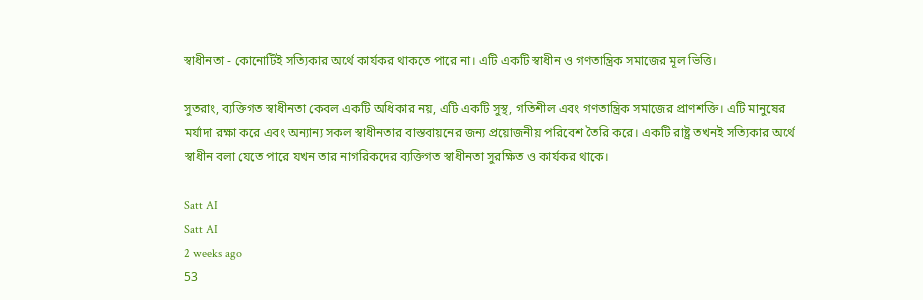স্বাধীনতা - কোনোটিই সত্যিকার অর্থে কার্যকর থাকতে পারে না। এটি একটি স্বাধীন ও গণতান্ত্রিক সমাজের মূল ভিত্তি।

সুতরাং, ব্যক্তিগত স্বাধীনতা কেবল একটি অধিকার নয়, এটি একটি সুস্থ, গতিশীল এবং গণতান্ত্রিক সমাজের প্রাণশক্তি। এটি মানুষের মর্যাদা রক্ষা করে এবং অন্যান্য সকল স্বাধীনতার বাস্তবায়নের জন্য প্রয়োজনীয় পরিবেশ তৈরি করে। একটি রাষ্ট্র তখনই সত্যিকার অর্থে স্বাধীন বলা যেতে পারে যখন তার নাগরিকদের ব্যক্তিগত স্বাধীনতা সুরক্ষিত ও কার্যকর থাকে।

Satt AI
Satt AI
2 weeks ago
53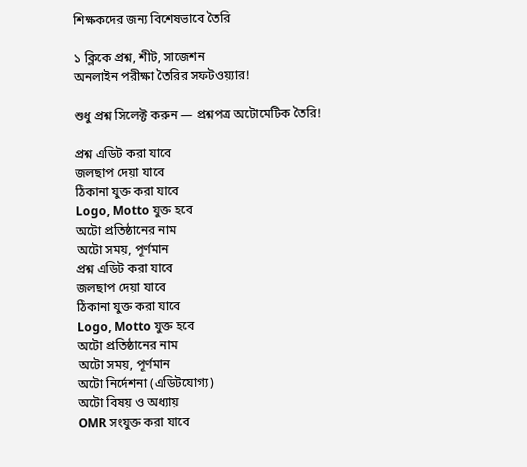শিক্ষকদের জন্য বিশেষভাবে তৈরি

১ ক্লিকে প্রশ্ন, শীট, সাজেশন
অনলাইন পরীক্ষা তৈরির সফটওয়্যার!

শুধু প্রশ্ন সিলেক্ট করুন — প্রশ্নপত্র অটোমেটিক তৈরি!

প্রশ্ন এডিট করা যাবে
জলছাপ দেয়া যাবে
ঠিকানা যুক্ত করা যাবে
Logo, Motto যুক্ত হবে
অটো প্রতিষ্ঠানের নাম
অটো সময়, পূর্ণমান
প্রশ্ন এডিট করা যাবে
জলছাপ দেয়া যাবে
ঠিকানা যুক্ত করা যাবে
Logo, Motto যুক্ত হবে
অটো প্রতিষ্ঠানের নাম
অটো সময়, পূর্ণমান
অটো নির্দেশনা (এডিটযোগ্য)
অটো বিষয় ও অধ্যায়
OMR সংযুক্ত করা যাবে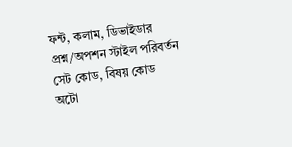ফন্ট, কলাম, ডিভাইডার
প্রশ্ন/অপশন স্টাইল পরিবর্তন
সেট কোড, বিষয় কোড
অটো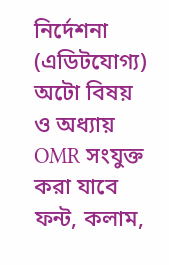নির্দেশনা (এডিটযোগ্য)
অটো বিষয় ও অধ্যায়
OMR সংযুক্ত করা যাবে
ফন্ট, কলাম,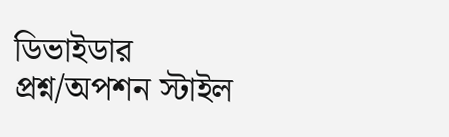ডিভাইডার
প্রশ্ন/অপশন স্টাইল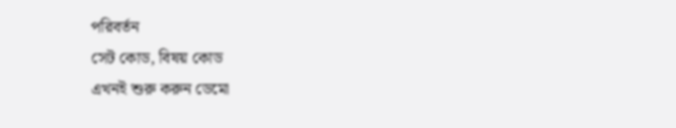পরিবর্তন
সেট কোড, বিষয় কোড
এখনই শুরু করুন ডেমো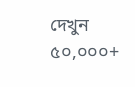দেখুন
৫০,০০০+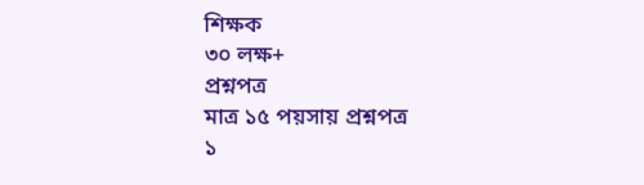শিক্ষক
৩০ লক্ষ+
প্রশ্নপত্র
মাত্র ১৫ পয়সায় প্রশ্নপত্র
১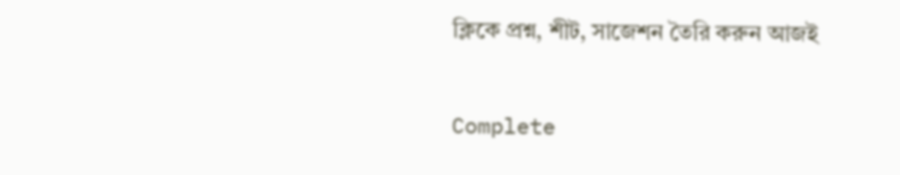ক্লিকে প্রশ্ন, শীট, সাজেশন তৈরি করুন আজই

Complete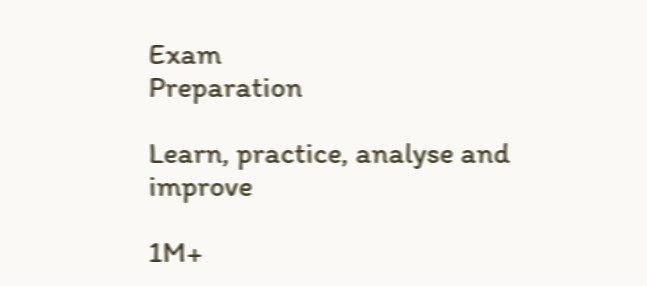Exam
Preparation

Learn, practice, analyse and improve

1M+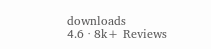downloads
4.6 · 8k+ Reviews